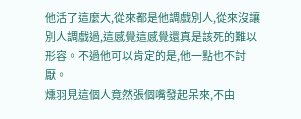他活了這麼大,從來都是他調戲別人,從來沒讓別人調戲過,這感覺這感覺還真是該死的難以形容。不過他可以肯定的是,他一點也不討厭。
燻羽見這個人竟然張個嘴發起呆來,不由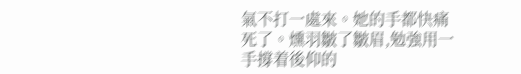氣不打一處來。她的手都快痛死了。燻羽皺了皺眉,勉強用一手撐着後仰的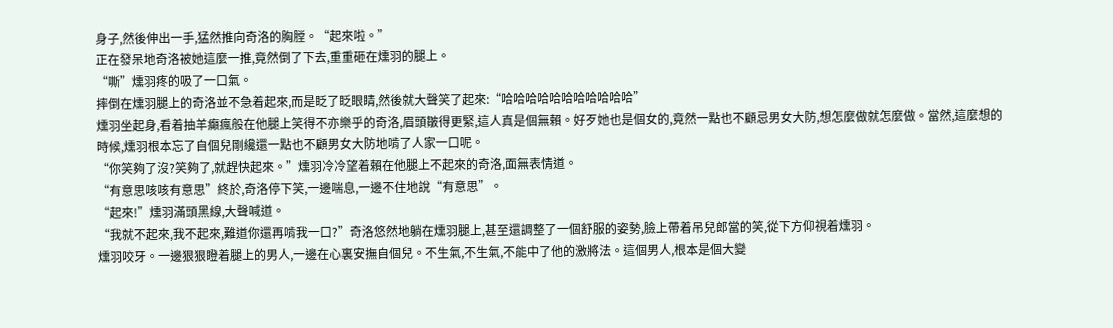身子,然後伸出一手,猛然推向奇洛的胸膛。“起來啦。”
正在發呆地奇洛被她這麼一推,竟然倒了下去,重重砸在燻羽的腿上。
“嘶”燻羽疼的吸了一口氣。
摔倒在燻羽腿上的奇洛並不急着起來,而是眨了眨眼睛,然後就大聲笑了起來:“哈哈哈哈哈哈哈哈哈哈哈”
燻羽坐起身,看着抽羊癲瘋般在他腿上笑得不亦樂乎的奇洛,眉頭皺得更緊,這人真是個無賴。好歹她也是個女的,竟然一點也不顧忌男女大防,想怎麼做就怎麼做。當然,這麼想的時候,燻羽根本忘了自個兒剛纔還一點也不顧男女大防地啃了人家一口呢。
“你笑夠了沒?笑夠了,就趕快起來。”燻羽冷冷望着賴在他腿上不起來的奇洛,面無表情道。
“有意思咳咳有意思”終於,奇洛停下笑,一邊喘息,一邊不住地說“有意思”。
“起來!”燻羽滿頭黑線,大聲喊道。
“我就不起來,我不起來,難道你還再啃我一口?”奇洛悠然地躺在燻羽腿上,甚至還調整了一個舒服的姿勢,臉上帶着吊兒郎當的笑,從下方仰視着燻羽。
燻羽咬牙。一邊狠狠瞪着腿上的男人,一邊在心裏安撫自個兒。不生氣,不生氣,不能中了他的激將法。這個男人,根本是個大變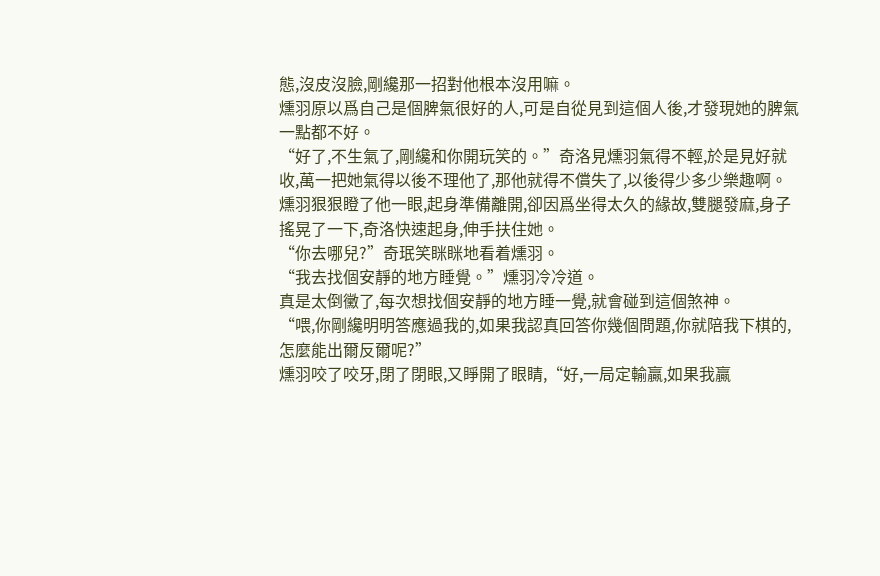態,沒皮沒臉,剛纔那一招對他根本沒用嘛。
燻羽原以爲自己是個脾氣很好的人,可是自從見到這個人後,才發現她的脾氣一點都不好。
“好了,不生氣了,剛纔和你開玩笑的。”奇洛見燻羽氣得不輕,於是見好就收,萬一把她氣得以後不理他了,那他就得不償失了,以後得少多少樂趣啊。
燻羽狠狠瞪了他一眼,起身準備離開,卻因爲坐得太久的緣故,雙腿發麻,身子搖晃了一下,奇洛快速起身,伸手扶住她。
“你去哪兒?”奇珉笑眯眯地看着燻羽。
“我去找個安靜的地方睡覺。”燻羽冷冷道。
真是太倒黴了,每次想找個安靜的地方睡一覺,就會碰到這個煞神。
“喂,你剛纔明明答應過我的,如果我認真回答你幾個問題,你就陪我下棋的,怎麼能出爾反爾呢?”
燻羽咬了咬牙,閉了閉眼,又睜開了眼睛,“好,一局定輸贏,如果我贏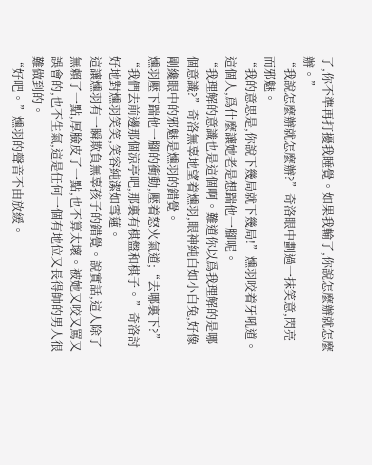了,你不準再打擾我睡覺。如果我輸了,你說怎麼辦就怎麼辦。”
“我說怎麼辦就怎麼辦?”奇洛眼中劃過一抹笑意,閃亮而邪魅。
“我的意思是,你說下幾局就下幾局!”燻羽咬着牙吼道。
這個人,爲什麼讓她老是想踹他一腳呢。
“我理解的意識也是這個啊。難道你以爲我理解的是哪個意識?”奇洛無辜地望着燻羽,眼神純白如小白兔,好像剛纔眼中的邪魅是燻羽的錯覺。
燻羽壓下踹他一腳的衝動,壓着怒火氣道;“去哪裏下?”
“我們去前邊那個涼亭吧,那裏有棋盤和棋子。”奇洛討好地對燻羽笑笑,笑容純潔如雪蓮。
這讓燻羽有一瞬欺負無辜孩子的錯覺。說實話,這人除了無賴了一點,厚臉皮了一點,也不算太壞。被她又咬又罵又誤會的,也不生氣,這是任何一個有地位又長得帥的男人很難做到的。
“好吧。”燻羽的聲音不由放緩。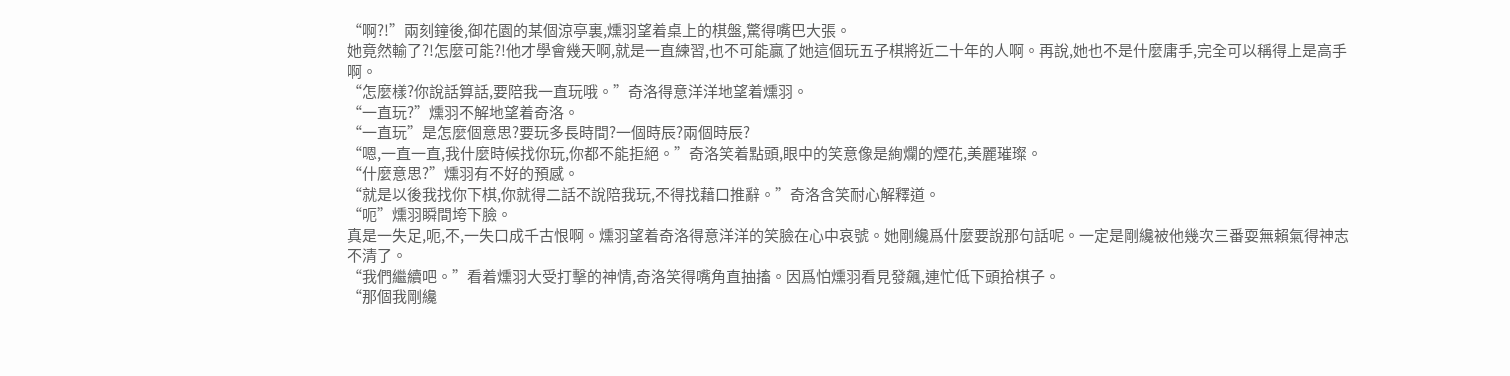“啊?!”兩刻鐘後,御花園的某個涼亭裏,燻羽望着桌上的棋盤,驚得嘴巴大張。
她竟然輸了?!怎麼可能?!他才學會幾天啊,就是一直練習,也不可能贏了她這個玩五子棋將近二十年的人啊。再說,她也不是什麼庸手,完全可以稱得上是高手啊。
“怎麼樣?你說話算話,要陪我一直玩哦。”奇洛得意洋洋地望着燻羽。
“一直玩?”燻羽不解地望着奇洛。
“一直玩”是怎麼個意思?要玩多長時間?一個時辰?兩個時辰?
“嗯,一直一直,我什麼時候找你玩,你都不能拒絕。”奇洛笑着點頭,眼中的笑意像是絢爛的煙花,美麗璀璨。
“什麼意思?”燻羽有不好的預感。
“就是以後我找你下棋,你就得二話不說陪我玩,不得找藉口推辭。”奇洛含笑耐心解釋道。
“呃”燻羽瞬間垮下臉。
真是一失足,呃,不,一失口成千古恨啊。燻羽望着奇洛得意洋洋的笑臉在心中哀號。她剛纔爲什麼要說那句話呢。一定是剛纔被他幾次三番耍無賴氣得神志不清了。
“我們繼續吧。”看着燻羽大受打擊的神情,奇洛笑得嘴角直抽搐。因爲怕燻羽看見發飆,連忙低下頭拾棋子。
“那個我剛纔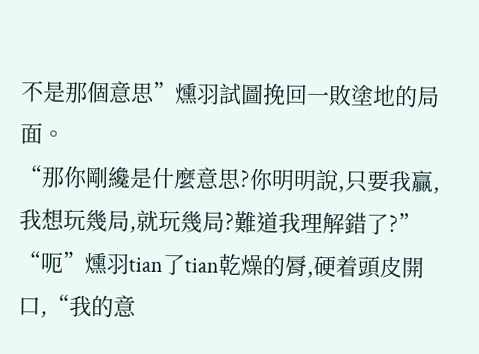不是那個意思”燻羽試圖挽回一敗塗地的局面。
“那你剛纔是什麼意思?你明明說,只要我贏,我想玩幾局,就玩幾局?難道我理解錯了?”
“呃”燻羽tian了tian乾燥的脣,硬着頭皮開口,“我的意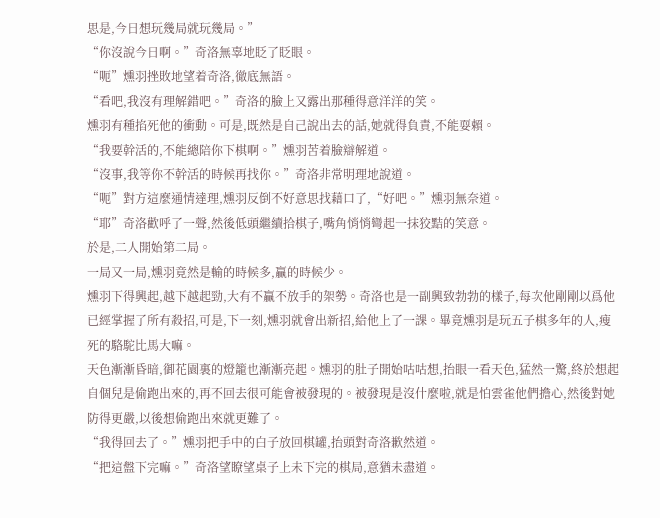思是,今日想玩幾局就玩幾局。”
“你沒說今日啊。”奇洛無辜地眨了眨眼。
“呃”燻羽挫敗地望着奇洛,徹底無語。
“看吧,我沒有理解錯吧。”奇洛的臉上又露出那種得意洋洋的笑。
燻羽有種掐死他的衝動。可是,既然是自己說出去的話,她就得負責,不能耍賴。
“我要幹活的,不能總陪你下棋啊。”燻羽苦着臉辯解道。
“沒事,我等你不幹活的時候再找你。”奇洛非常明理地說道。
“呃”對方這麼通情達理,燻羽反倒不好意思找藉口了,“好吧。”燻羽無奈道。
“耶”奇洛歡呼了一聲,然後低頭繼續拾棋子,嘴角悄悄彎起一抹狡黠的笑意。
於是,二人開始第二局。
一局又一局,燻羽竟然是輸的時候多,贏的時候少。
燻羽下得興起,越下越起勁,大有不贏不放手的架勢。奇洛也是一副興致勃勃的樣子,每次他剛剛以爲他已經掌握了所有殺招,可是,下一刻,燻羽就會出新招,給他上了一課。畢竟燻羽是玩五子棋多年的人,瘦死的駱駝比馬大嘛。
天色漸漸昏暗,御花園裏的燈籠也漸漸亮起。燻羽的肚子開始咕咕想,抬眼一看天色,猛然一驚,終於想起自個兒是偷跑出來的,再不回去很可能會被發現的。被發現是沒什麼啦,就是怕雲雀他們擔心,然後對她防得更嚴,以後想偷跑出來就更難了。
“我得回去了。”燻羽把手中的白子放回棋罐,抬頭對奇洛歉然道。
“把這盤下完嘛。”奇洛望瞭望桌子上未下完的棋局,意猶未盡道。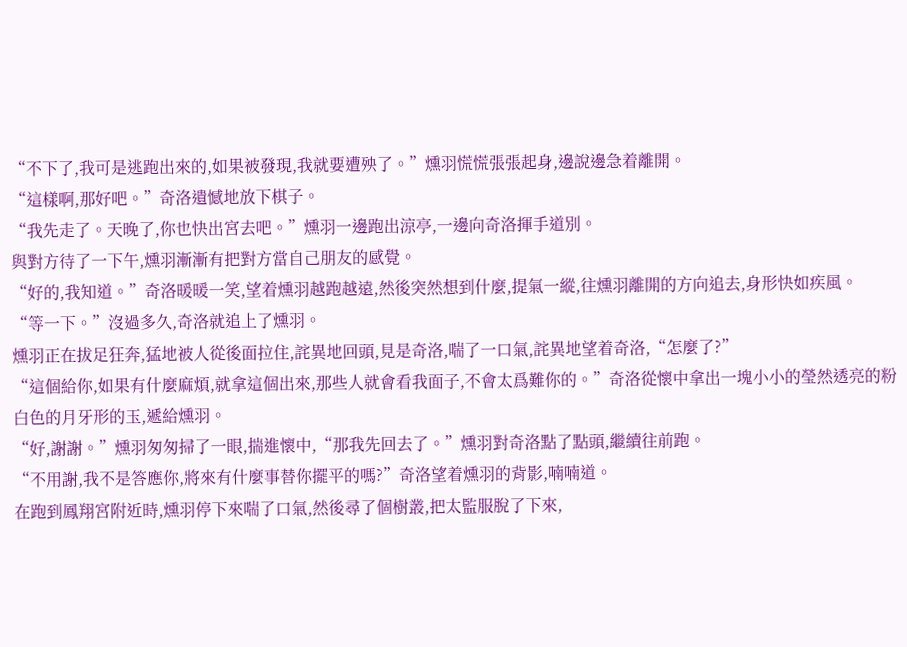“不下了,我可是逃跑出來的,如果被發現,我就要遭殃了。”燻羽慌慌張張起身,邊說邊急着離開。
“這樣啊,那好吧。”奇洛遺憾地放下棋子。
“我先走了。天晚了,你也快出宮去吧。”燻羽一邊跑出涼亭,一邊向奇洛揮手道別。
與對方待了一下午,燻羽漸漸有把對方當自己朋友的感覺。
“好的,我知道。”奇洛暖暖一笑,望着燻羽越跑越遠,然後突然想到什麼,提氣一縱,往燻羽離開的方向追去,身形快如疾風。
“等一下。”沒過多久,奇洛就追上了燻羽。
燻羽正在拔足狂奔,猛地被人從後面拉住,詫異地回頭,見是奇洛,喘了一口氣,詫異地望着奇洛,“怎麼了?”
“這個給你,如果有什麼麻煩,就拿這個出來,那些人就會看我面子,不會太爲難你的。”奇洛從懷中拿出一塊小小的瑩然透亮的粉白色的月牙形的玉,遞給燻羽。
“好,謝謝。”燻羽匆匆掃了一眼,揣進懷中,“那我先回去了。”燻羽對奇洛點了點頭,繼續往前跑。
“不用謝,我不是答應你,將來有什麼事替你擺平的嗎?”奇洛望着燻羽的背影,喃喃道。
在跑到鳳翔宮附近時,燻羽停下來喘了口氣,然後尋了個樹叢,把太監服脫了下來,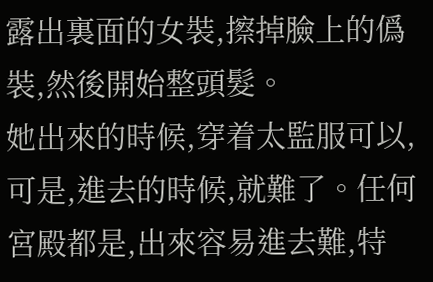露出裏面的女裝,擦掉臉上的僞裝,然後開始整頭髮。
她出來的時候,穿着太監服可以,可是,進去的時候,就難了。任何宮殿都是,出來容易進去難,特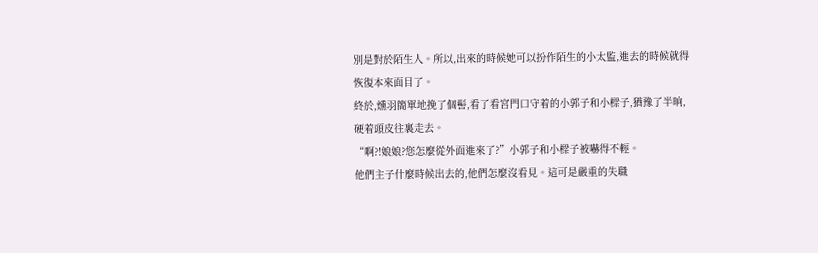別是對於陌生人。所以,出來的時候她可以扮作陌生的小太監,進去的時候就得恢復本來面目了。
終於,燻羽簡單地挽了個髻,看了看宮門口守着的小郭子和小樑子,猶豫了半晌,硬着頭皮往裏走去。
“啊?!娘娘?您怎麼從外面進來了?”小郭子和小樑子被嚇得不輕。
他們主子什麼時候出去的,他們怎麼沒看見。這可是嚴重的失職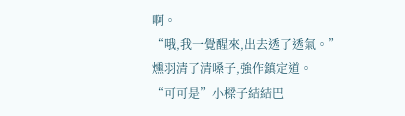啊。
“哦,我一覺醒來,出去透了透氣。”燻羽清了清嗓子,強作鎮定道。
“可可是”小樑子結結巴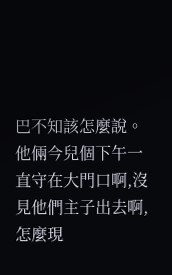巴不知該怎麼說。他倆今兒個下午一直守在大門口啊,沒見他們主子出去啊,怎麼現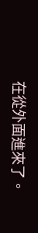在從外面進來了。